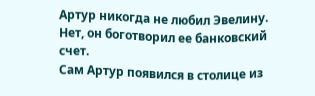Артур никогда не любил Эвелину. Нет, он боготворил ее банковский счет.
Сам Артур появился в столице из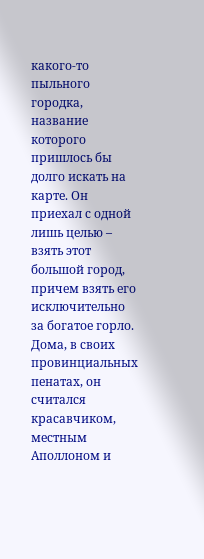какого-то пыльного городка, название которого пришлось бы долго искать на карте. Он приехал с одной лишь целью – взять этот большой город, причем взять его исключительно за богатое горло. Дома, в своих провинциальных пенатах, он считался красавчиком, местным Аполлоном и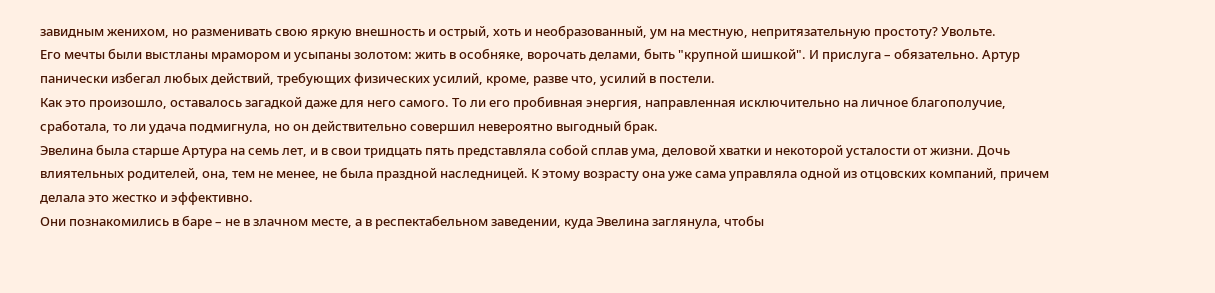завидным женихом, но разменивать свою яркую внешность и острый, хоть и необразованный, ум на местную, непритязательную простоту? Увольте.
Его мечты были выстланы мрамором и усыпаны золотом: жить в особняке, ворочать делами, быть "крупной шишкой". И прислуга – обязательно. Артур панически избегал любых действий, требующих физических усилий, кроме, разве что, усилий в постели.
Как это произошло, оставалось загадкой даже для него самого. То ли его пробивная энергия, направленная исключительно на личное благополучие, сработала, то ли удача подмигнула, но он действительно совершил невероятно выгодный брак.
Эвелина была старше Артура на семь лет, и в свои тридцать пять представляла собой сплав ума, деловой хватки и некоторой усталости от жизни. Дочь влиятельных родителей, она, тем не менее, не была праздной наследницей. К этому возрасту она уже сама управляла одной из отцовских компаний, причем делала это жестко и эффективно.
Они познакомились в баре – не в злачном месте, а в респектабельном заведении, куда Эвелина заглянула, чтобы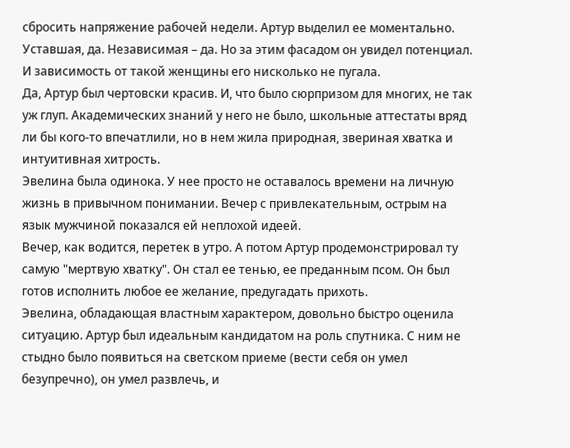сбросить напряжение рабочей недели. Артур выделил ее моментально. Уставшая, да. Независимая – да. Но за этим фасадом он увидел потенциал. И зависимость от такой женщины его нисколько не пугала.
Да, Артур был чертовски красив. И, что было сюрпризом для многих, не так уж глуп. Академических знаний у него не было, школьные аттестаты вряд ли бы кого-то впечатлили, но в нем жила природная, звериная хватка и интуитивная хитрость.
Эвелина была одинока. У нее просто не оставалось времени на личную жизнь в привычном понимании. Вечер с привлекательным, острым на язык мужчиной показался ей неплохой идеей.
Вечер, как водится, перетек в утро. А потом Артур продемонстрировал ту самую "мертвую хватку". Он стал ее тенью, ее преданным псом. Он был готов исполнить любое ее желание, предугадать прихоть.
Эвелина, обладающая властным характером, довольно быстро оценила ситуацию. Артур был идеальным кандидатом на роль спутника. С ним не стыдно было появиться на светском приеме (вести себя он умел безупречно), он умел развлечь, и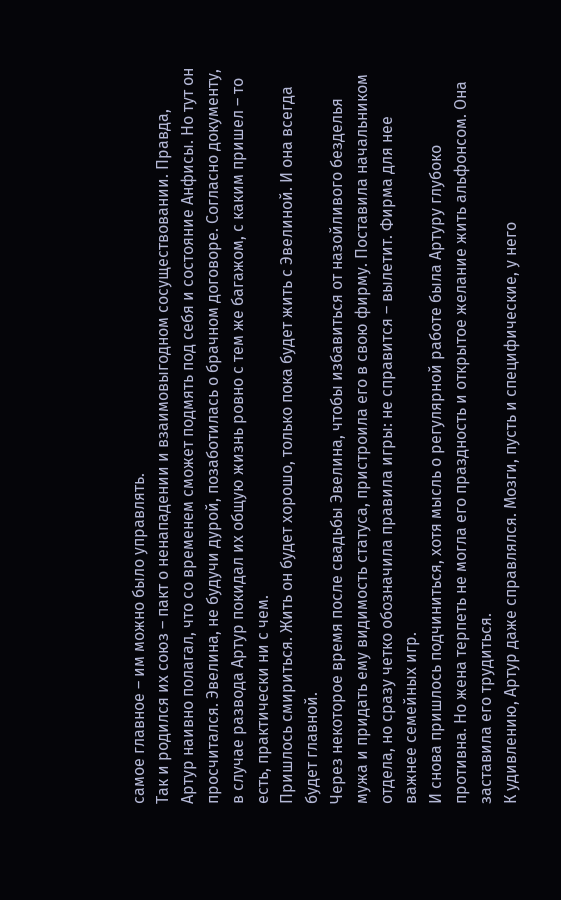самое главное – им можно было управлять.
Так и родился их союз – пакт о ненападении и взаимовыгодном сосуществовании. Правда, Артур наивно полагал, что со временем сможет подмять под себя и состояние Анфисы. Но тут он просчитался. Эвелина, не будучи дурой, позаботилась о брачном договоре. Согласно документу, в случае развода Артур покидал их общую жизнь ровно с тем же багажом, с каким пришел – то есть, практически ни с чем.
Пришлось смириться. Жить он будет хорошо, только пока будет жить с Эвелиной. И она всегда будет главной.
Через некоторое время после свадьбы Эвелина, чтобы избавиться от назойливого безделья мужа и придать ему видимость статуса, пристроила его в свою фирму. Поставила начальником отдела, но сразу четко обозначила правила игры: не справится – вылетит. Фирма для нее важнее семейных игр.
И снова пришлось подчиниться, хотя мысль о регулярной работе была Артуру глубоко противна. Но жена терпеть не могла его праздность и открытое желание жить альфонсом. Она заставила его трудиться.
К удивлению, Артур даже справлялся. Мозги, пусть и специфические, у него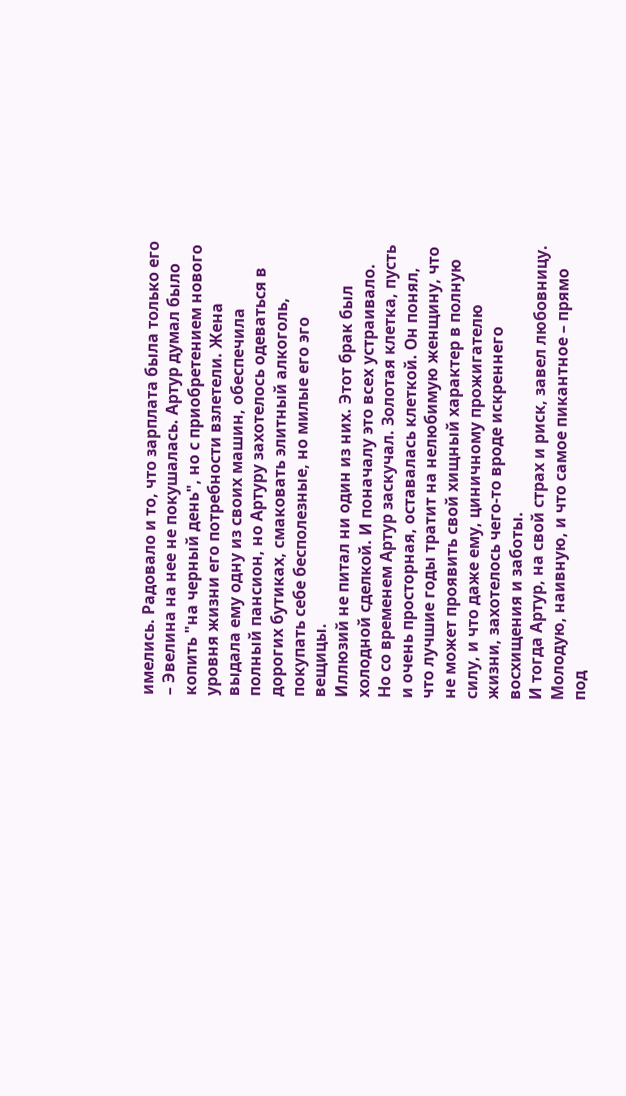имелись. Радовало и то, что зарплата была только его – Эвелина на нее не покушалась. Артур думал было копить "на черный день", но с приобретением нового уровня жизни его потребности взлетели. Жена выдала ему одну из своих машин, обеспечила полный пансион, но Артуру захотелось одеваться в дорогих бутиках, смаковать элитный алкоголь, покупать себе бесполезные, но милые его эго вещицы.
Иллюзий не питал ни один из них. Этот брак был холодной сделкой. И поначалу это всех устраивало.
Но со временем Артур заскучал. Золотая клетка, пусть и очень просторная, оставалась клеткой. Он понял, что лучшие годы тратит на нелюбимую женщину, что не может проявить свой хищный характер в полную силу, и что даже ему, циничному прожигателю жизни, захотелось чего-то вроде искреннего восхищения и заботы.
И тогда Артур, на свой страх и риск, завел любовницу. Молодую, наивную, и что самое пикантное – прямо под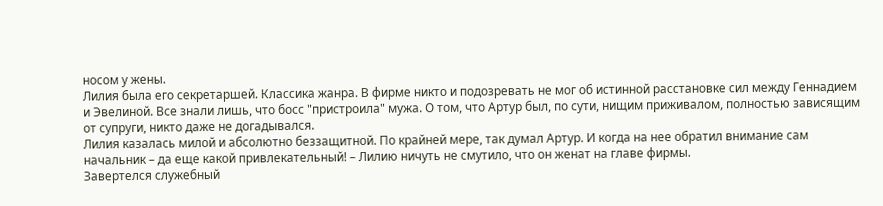носом у жены.
Лилия была его секретаршей. Классика жанра. В фирме никто и подозревать не мог об истинной расстановке сил между Геннадием и Эвелиной. Все знали лишь, что босс "пристроила" мужа. О том, что Артур был, по сути, нищим приживалом, полностью зависящим от супруги, никто даже не догадывался.
Лилия казалась милой и абсолютно беззащитной. По крайней мере, так думал Артур. И когда на нее обратил внимание сам начальник – да еще какой привлекательный! – Лилию ничуть не смутило, что он женат на главе фирмы.
Завертелся служебный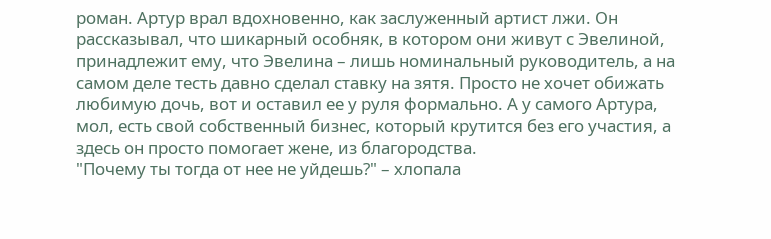роман. Артур врал вдохновенно, как заслуженный артист лжи. Он рассказывал, что шикарный особняк, в котором они живут с Эвелиной, принадлежит ему, что Эвелина – лишь номинальный руководитель, а на самом деле тесть давно сделал ставку на зятя. Просто не хочет обижать любимую дочь, вот и оставил ее у руля формально. А у самого Артура, мол, есть свой собственный бизнес, который крутится без его участия, а здесь он просто помогает жене, из благородства.
"Почему ты тогда от нее не уйдешь?" – хлопала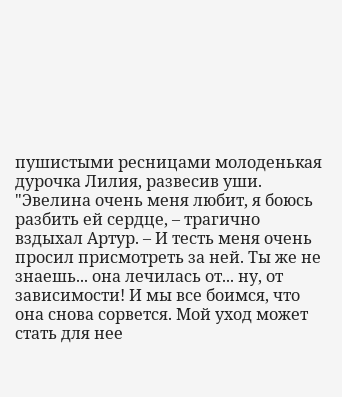пушистыми ресницами молоденькая дурочка Лилия, развесив уши.
"Эвелина очень меня любит, я боюсь разбить ей сердце, – трагично вздыхал Артур. – И тесть меня очень просил присмотреть за ней. Ты же не знаешь... она лечилась от... ну, от зависимости! И мы все боимся, что она снова сорвется. Мой уход может стать для нее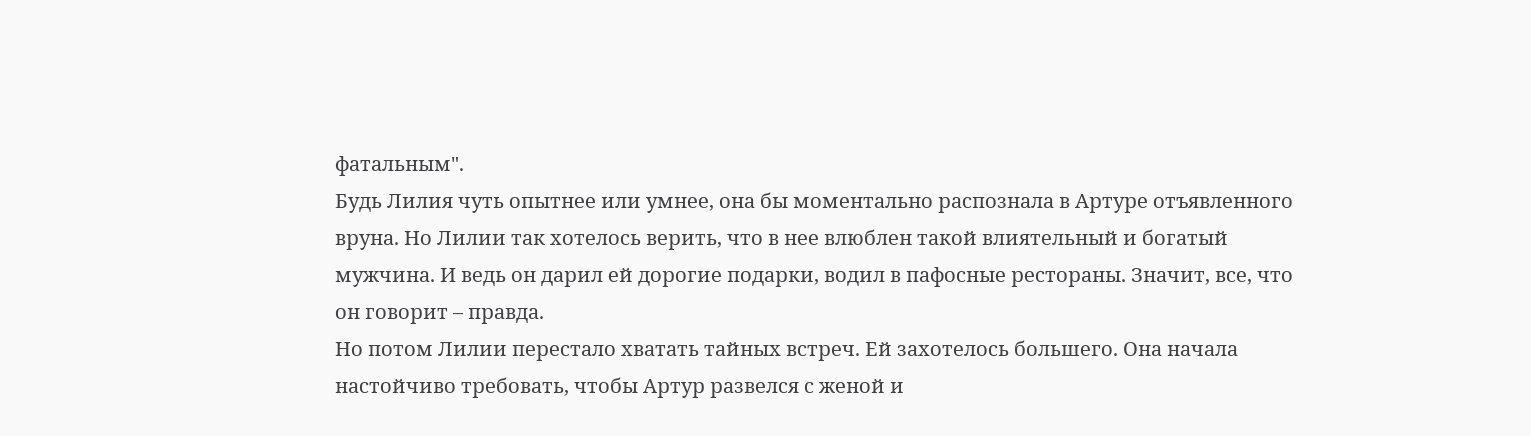фатальным".
Будь Лилия чуть опытнее или умнее, она бы моментально распознала в Артуре отъявленного вруна. Но Лилии так хотелось верить, что в нее влюблен такой влиятельный и богатый мужчина. И ведь он дарил ей дорогие подарки, водил в пафосные рестораны. Значит, все, что он говорит – правда.
Но потом Лилии перестало хватать тайных встреч. Ей захотелось большего. Она начала настойчиво требовать, чтобы Артур развелся с женой и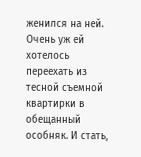женился на ней. Очень уж ей хотелось переехать из тесной съемной квартирки в обещанный особняк. И стать,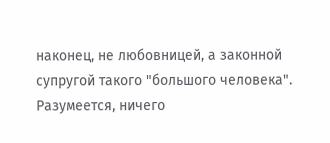наконец, не любовницей, а законной супругой такого "большого человека".
Разумеется, ничего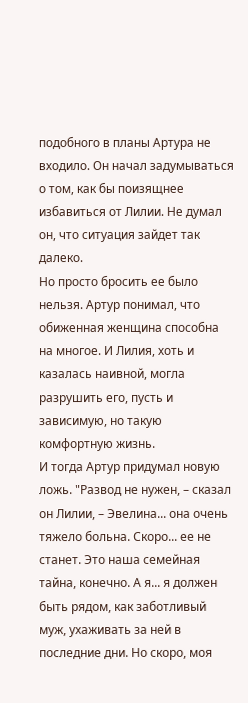подобного в планы Артура не входило. Он начал задумываться о том, как бы поизящнее избавиться от Лилии. Не думал он, что ситуация зайдет так далеко.
Но просто бросить ее было нельзя. Артур понимал, что обиженная женщина способна на многое. И Лилия, хоть и казалась наивной, могла разрушить его, пусть и зависимую, но такую комфортную жизнь.
И тогда Артур придумал новую ложь. "Развод не нужен, – сказал он Лилии, – Эвелина... она очень тяжело больна. Скоро... ее не станет. Это наша семейная тайна, конечно. А я... я должен быть рядом, как заботливый муж, ухаживать за ней в последние дни. Но скоро, моя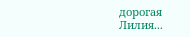дорогая Лилия...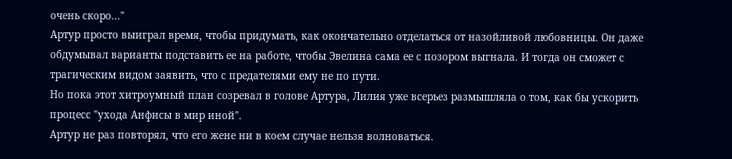очень скоро..."
Артур просто выиграл время, чтобы придумать, как окончательно отделаться от назойливой любовницы. Он даже обдумывал варианты подставить ее на работе, чтобы Эвелина сама ее с позором выгнала. И тогда он сможет с трагическим видом заявить, что с предателями ему не по пути.
Но пока этот хитроумный план созревал в голове Артура, Лилия уже всерьез размышляла о том, как бы ускорить процесс "ухода Анфисы в мир иной".
Артур не раз повторял, что его жене ни в коем случае нельзя волноваться.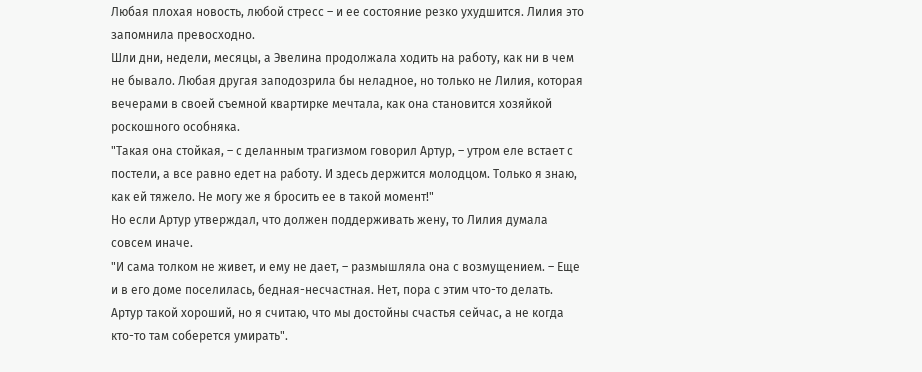Любая плохая новость, любой стресс – и ее состояние резко ухудшится. Лилия это запомнила превосходно.
Шли дни, недели, месяцы, а Эвелина продолжала ходить на работу, как ни в чем не бывало. Любая другая заподозрила бы неладное, но только не Лилия, которая вечерами в своей съемной квартирке мечтала, как она становится хозяйкой роскошного особняка.
"Такая она стойкая, – с деланным трагизмом говорил Артур, – утром еле встает с постели, а все равно едет на работу. И здесь держится молодцом. Только я знаю, как ей тяжело. Не могу же я бросить ее в такой момент!"
Но если Артур утверждал, что должен поддерживать жену, то Лилия думала совсем иначе.
"И сама толком не живет, и ему не дает, – размышляла она с возмущением. – Еще и в его доме поселилась, бедная-несчастная. Нет, пора с этим что-то делать. Артур такой хороший, но я считаю, что мы достойны счастья сейчас, а не когда кто-то там соберется умирать".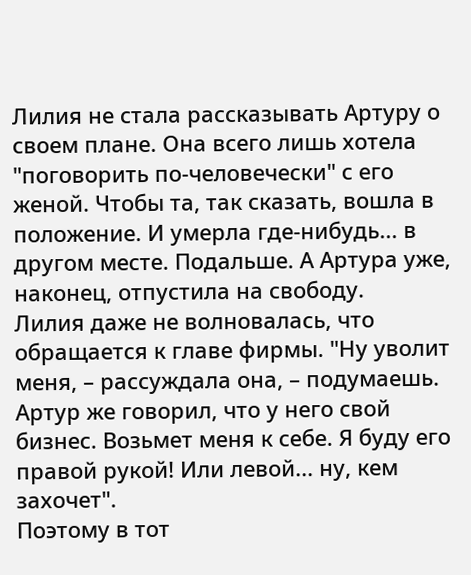Лилия не стала рассказывать Артуру о своем плане. Она всего лишь хотела "поговорить по-человечески" с его женой. Чтобы та, так сказать, вошла в положение. И умерла где-нибудь... в другом месте. Подальше. А Артура уже, наконец, отпустила на свободу.
Лилия даже не волновалась, что обращается к главе фирмы. "Ну уволит меня, – рассуждала она, – подумаешь. Артур же говорил, что у него свой бизнес. Возьмет меня к себе. Я буду его правой рукой! Или левой... ну, кем захочет".
Поэтому в тот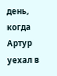день, когда Артур уехал в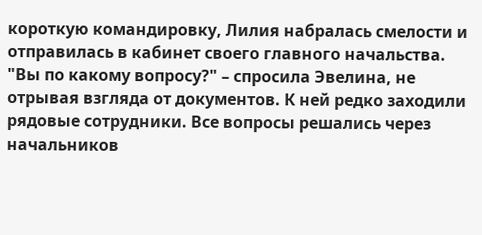короткую командировку, Лилия набралась смелости и отправилась в кабинет своего главного начальства.
"Вы по какому вопросу?" – спросила Эвелина, не отрывая взгляда от документов. К ней редко заходили рядовые сотрудники. Все вопросы решались через начальников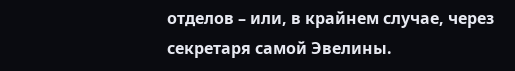отделов – или, в крайнем случае, через секретаря самой Эвелины.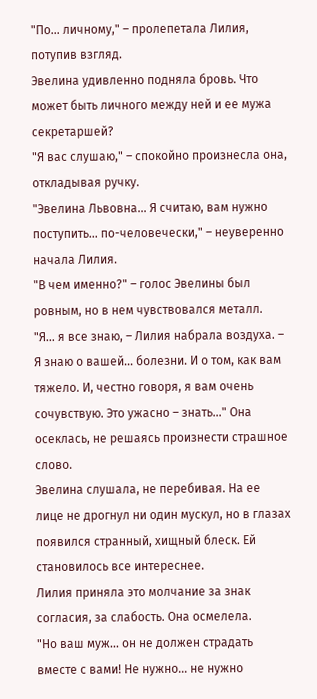"По... личному," – пролепетала Лилия, потупив взгляд.
Эвелина удивленно подняла бровь. Что может быть личного между ней и ее мужа секретаршей?
"Я вас слушаю," – спокойно произнесла она, откладывая ручку.
"Эвелина Львовна... Я считаю, вам нужно поступить... по-человечески," – неуверенно начала Лилия.
"В чем именно?" – голос Эвелины был ровным, но в нем чувствовался металл.
"Я... я все знаю, – Лилия набрала воздуха. – Я знаю о вашей... болезни. И о том, как вам тяжело. И, честно говоря, я вам очень сочувствую. Это ужасно – знать..." Она осеклась, не решаясь произнести страшное слово.
Эвелина слушала, не перебивая. На ее лице не дрогнул ни один мускул, но в глазах появился странный, хищный блеск. Ей становилось все интереснее.
Лилия приняла это молчание за знак согласия, за слабость. Она осмелела.
"Но ваш муж... он не должен страдать вместе с вами! Не нужно... не нужно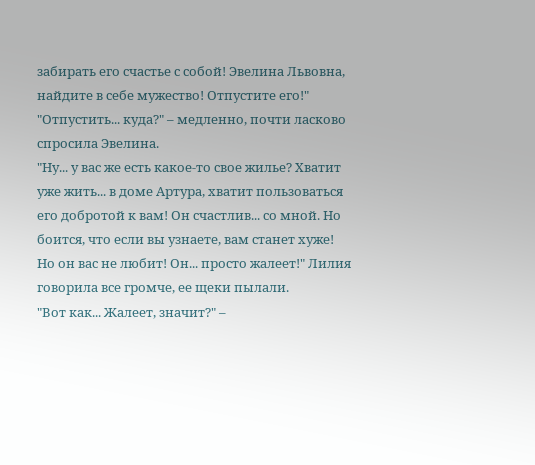забирать его счастье с собой! Эвелина Львовна, найдите в себе мужество! Отпустите его!"
"Отпустить... куда?" – медленно, почти ласково спросила Эвелина.
"Ну... у вас же есть какое-то свое жилье? Хватит уже жить... в доме Артура, хватит пользоваться его добротой к вам! Он счастлив... со мной. Но боится, что если вы узнаете, вам станет хуже! Но он вас не любит! Он... просто жалеет!" Лилия говорила все громче, ее щеки пылали.
"Вот как... Жалеет, значит?" –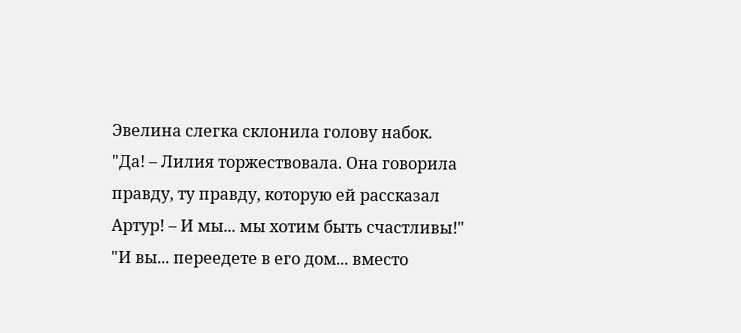Эвелина слегка склонила голову набок.
"Да! – Лилия торжествовала. Она говорила правду, ту правду, которую ей рассказал Артур! – И мы... мы хотим быть счастливы!"
"И вы... переедете в его дом... вместо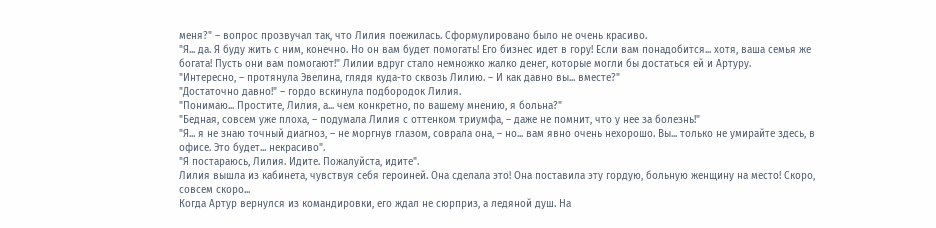меня?" – вопрос прозвучал так, что Лилия поежилась. Сформулировано было не очень красиво.
"Я... да. Я буду жить с ним, конечно. Но он вам будет помогать! Его бизнес идет в гору! Если вам понадобится... хотя, ваша семья же богата! Пусть они вам помогают!" Лилии вдруг стало немножко жалко денег, которые могли бы достаться ей и Артуру.
"Интересно, – протянула Эвелина, глядя куда-то сквозь Лилию. – И как давно вы... вместе?"
"Достаточно давно!" – гордо вскинула подбородок Лилия.
"Понимаю... Простите, Лилия, а... чем конкретно, по вашему мнению, я больна?"
"Бедная, совсем уже плоха, – подумала Лилия с оттенком триумфа, – даже не помнит, что у нее за болезнь!"
"Я... я не знаю точный диагноз, – не моргнув глазом, соврала она, – но... вам явно очень нехорошо. Вы... только не умирайте здесь, в офисе. Это будет... некрасиво".
"Я постараюсь, Лилия. Идите. Пожалуйста, идите".
Лилия вышла из кабинета, чувствуя себя героиней. Она сделала это! Она поставила эту гордую, больную женщину на место! Скоро, совсем скоро...
Когда Артур вернулся из командировки, его ждал не сюрприз, а ледяной душ. На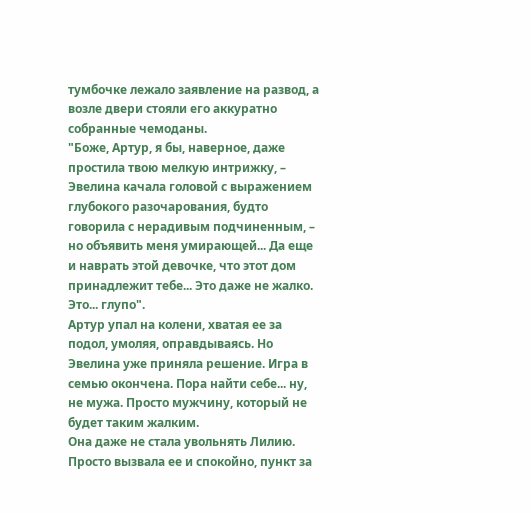тумбочке лежало заявление на развод, а возле двери стояли его аккуратно собранные чемоданы.
"Боже, Артур, я бы, наверное, даже простила твою мелкую интрижку, – Эвелина качала головой с выражением глубокого разочарования, будто говорила с нерадивым подчиненным, – но объявить меня умирающей... Да еще и наврать этой девочке, что этот дом принадлежит тебе... Это даже не жалко. Это... глупо".
Артур упал на колени, хватая ее за подол, умоляя, оправдываясь. Но Эвелина уже приняла решение. Игра в семью окончена. Пора найти себе... ну, не мужа. Просто мужчину, который не будет таким жалким.
Она даже не стала увольнять Лилию. Просто вызвала ее и спокойно, пункт за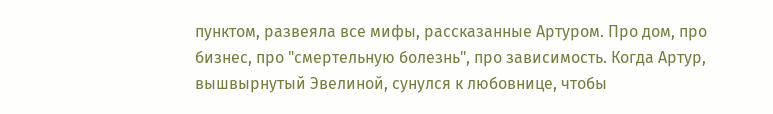пунктом, развеяла все мифы, рассказанные Артуром. Про дом, про бизнес, про "смертельную болезнь", про зависимость. Когда Артур, вышвырнутый Эвелиной, сунулся к любовнице, чтобы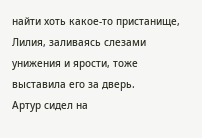найти хоть какое-то пристанище, Лилия, заливаясь слезами унижения и ярости, тоже выставила его за дверь.
Артур сидел на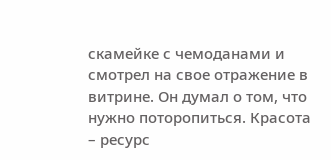скамейке с чемоданами и смотрел на свое отражение в витрине. Он думал о том, что нужно поторопиться. Красота – ресурс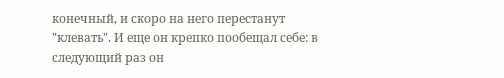конечный, и скоро на него перестанут "клевать". И еще он крепко пообещал себе: в следующий раз он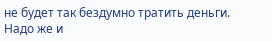не будет так бездумно тратить деньги. Надо же и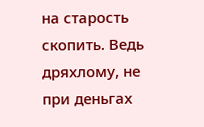на старость скопить. Ведь дряхлому, не при деньгах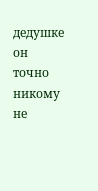дедушке он точно никому не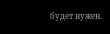будет нужен.